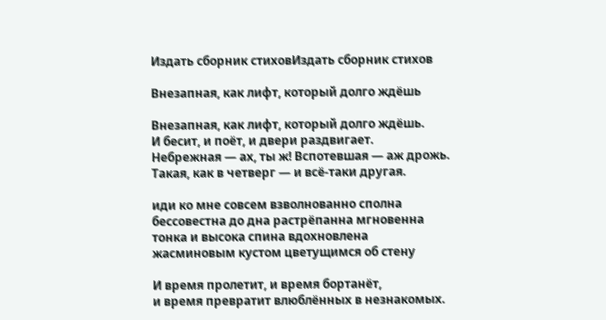Издать сборник стиховИздать сборник стихов

Внезапная, как лифт, который долго ждёшь

Внезапная, как лифт, который долго ждёшь.
И бесит, и поёт, и двери раздвигает.
Небрежная — ах, ты ж! Вспотевшая — аж дрожь.
Такая, как в четверг — и всё-таки другая.

иди ко мне совсем взволнованно сполна
бессовестна до дна растрёпанна мгновенна
тонка и высока спина вдохновлена
жасминовым кустом цветущимся об стену

И время пролетит, и время бортанёт,
и время превратит влюблённых в незнакомых.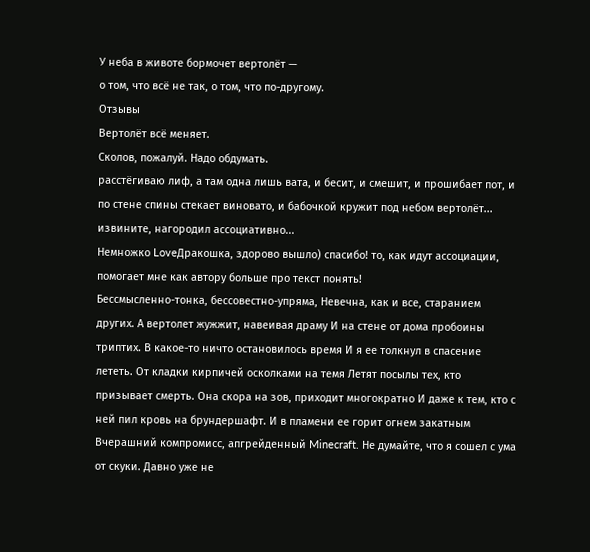У неба в животе бормочет вертолёт —
о том, что всё не так, о том, что по-другому.
Отзывы
Вертолёт всё меняет.
Сколов, пожалуй. Надо обдумать.
расстёгиваю лиф, а там одна лишь вата, и бесит, и смешит, и прошибает пот, и по стене спины стекает виновато, и бабочкой кружит под небом вертолёт... извините, нагородил ассоциативно...
Немножко LoveДракошка, здорово вышло) спасибо! то, как идут ассоциации, помогает мне как автору больше про текст понять!
Бессмысленно-тонка, бессовестно-упряма, Невечна, как и все, старанием других. А вертолет жужжит, навеивая драму И на стене от дома пробоины триптих. В какое-то ничто остановилось время И я ее толкнул в спасение лететь. От кладки кирпичей осколками на темя Летят посылы тех, кто призывает смерть. Она скора на зов, приходит многократно И даже к тем, кто с ней пил кровь на брундершафт. И в пламени ее горит огнем закатным Вчерашний компромисс, апгрейденный Minecraft. Не думайте, что я сошел с ума от скуки. Давно уже не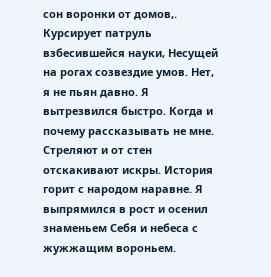сон воронки от домов,. Курсирует патруль взбесившейся науки, Несущей на рогах созвездие умов. Нет, я не пьян давно. Я вытрезвился быстро. Когда и почему рассказывать не мне. Стреляют и от стен отскакивают искры. История горит с народом наравне. Я выпрямился в рост и осенил знаменьем Себя и небеса с жужжащим вороньем.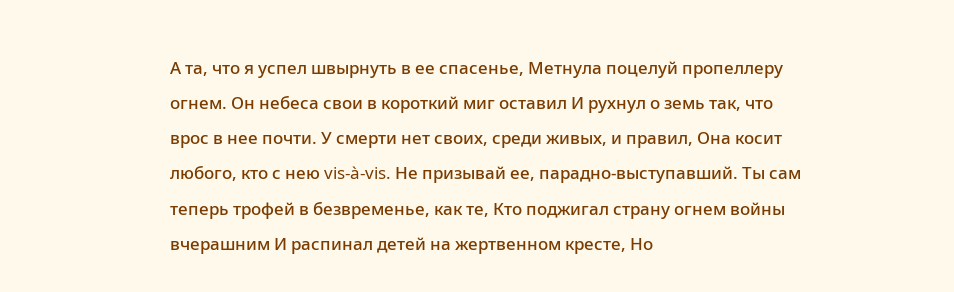А та, что я успел швырнуть в ее спасенье, Метнула поцелуй пропеллеру огнем. Он небеса свои в короткий миг оставил И рухнул о земь так, что врос в нее почти. У смерти нет своих, среди живых, и правил, Она косит любого, кто с нею vis-à-vis. Не призывай ее, парадно-выступавший. Ты сам теперь трофей в безвременье, как те, Кто поджигал страну огнем войны вчерашним И распинал детей на жертвенном кресте, Но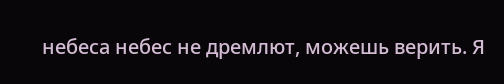небеса небес не дремлют, можешь верить. Я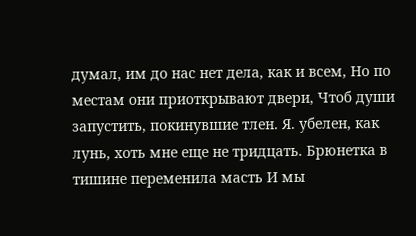думал, им до нас нет дела, как и всем, Но по местам они приоткрывают двери, Чтоб души запустить, покинувшие тлен. Я. убелен, как лунь, хоть мне еще не тридцать. Брюнетка в тишине переменила масть И мы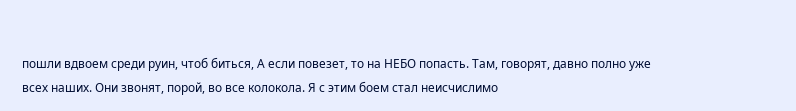пошли вдвоем среди руин, чтоб биться, А если повезет, то на НЕБО попасть. Там, говорят, давно полно уже всех наших. Они звонят, порой, во все колокола. Я с этим боем стал неисчислимо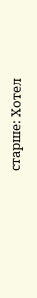старше: Хотел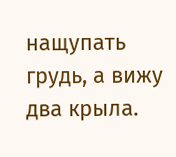нащупать грудь, а вижу два крыла.